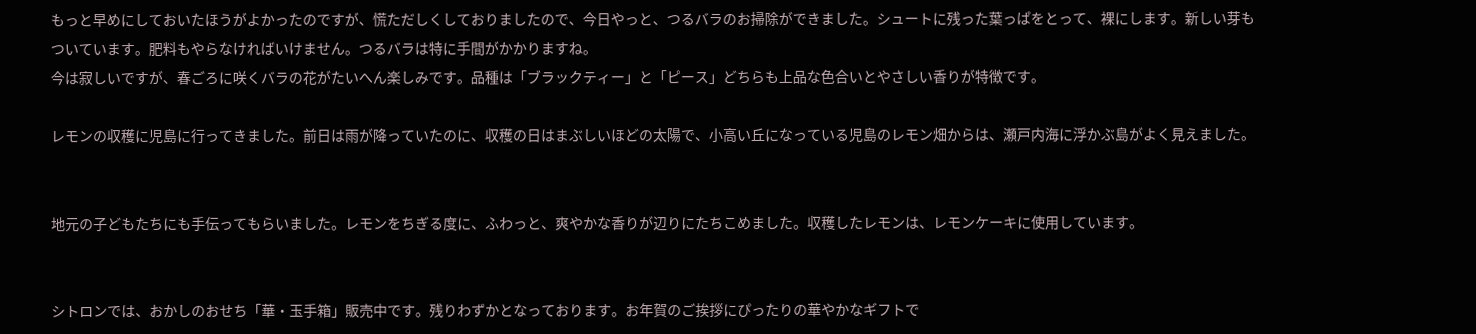もっと早めにしておいたほうがよかったのですが、慌ただしくしておりましたので、今日やっと、つるバラのお掃除ができました。シュートに残った葉っぱをとって、裸にします。新しい芽もついています。肥料もやらなければいけません。つるバラは特に手間がかかりますね。
今は寂しいですが、春ごろに咲くバラの花がたいへん楽しみです。品種は「ブラックティー」と「ピース」どちらも上品な色合いとやさしい香りが特徴です。

レモンの収穫に児島に行ってきました。前日は雨が降っていたのに、収穫の日はまぶしいほどの太陽で、小高い丘になっている児島のレモン畑からは、瀬戸内海に浮かぶ島がよく見えました。


地元の子どもたちにも手伝ってもらいました。レモンをちぎる度に、ふわっと、爽やかな香りが辺りにたちこめました。収穫したレモンは、レモンケーキに使用しています。


シトロンでは、おかしのおせち「華・玉手箱」販売中です。残りわずかとなっております。お年賀のご挨拶にぴったりの華やかなギフトで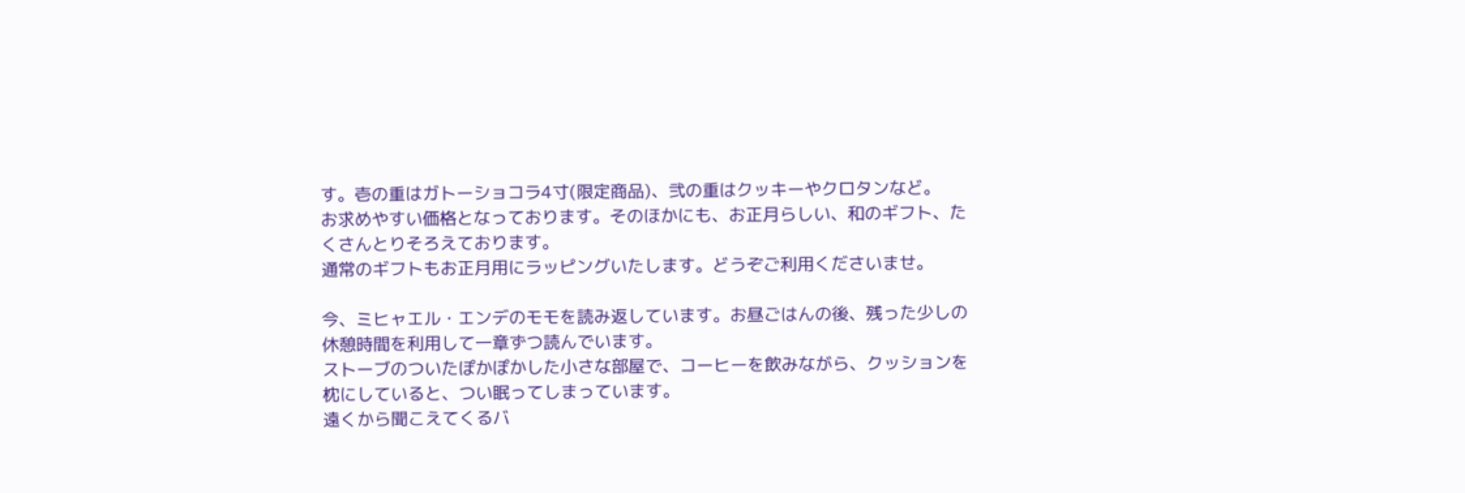す。壱の重はガトーショコラ4寸(限定商品)、弐の重はクッキーやクロタンなど。
お求めやすい価格となっております。そのほかにも、お正月らしい、和のギフト、たくさんとりそろえております。
通常のギフトもお正月用にラッピングいたします。どうぞご利用くださいませ。

今、ミヒャエル・エンデのモモを読み返しています。お昼ごはんの後、残った少しの休憩時間を利用して一章ずつ読んでいます。
ストーブのついたぽかぽかした小さな部屋で、コーヒーを飲みながら、クッションを枕にしていると、つい眠ってしまっています。
遠くから聞こえてくるバ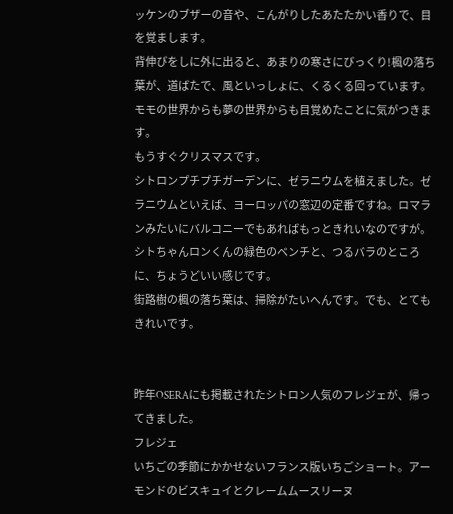ッケンのブザーの音や、こんがりしたあたたかい香りで、目を覚まします。
背伸びをしに外に出ると、あまりの寒さにびっくり!楓の落ち葉が、道ばたで、風といっしょに、くるくる回っています。モモの世界からも夢の世界からも目覚めたことに気がつきます。
もうすぐクリスマスです。
シトロンプチプチガーデンに、ゼラニウムを植えました。ゼラニウムといえば、ヨーロッパの窓辺の定番ですね。ロマランみたいにバルコニーでもあればもっときれいなのですが。シトちゃんロンくんの緑色のベンチと、つるバラのところに、ちょうどいい感じです。
街路樹の楓の落ち葉は、掃除がたいへんです。でも、とてもきれいです。


昨年OSERAにも掲載されたシトロン人気のフレジェが、帰ってきました。
フレジェ
いちごの季節にかかせないフランス版いちごショート。アーモンドのビスキュイとクレームムースリーヌ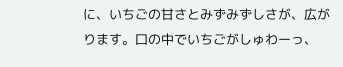に、いちごの甘さとみずみずしさが、広がります。口の中でいちごがしゅわーっ、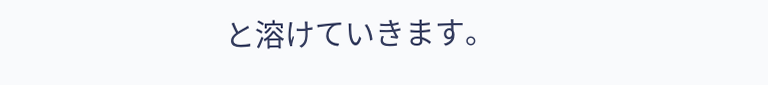と溶けていきます。